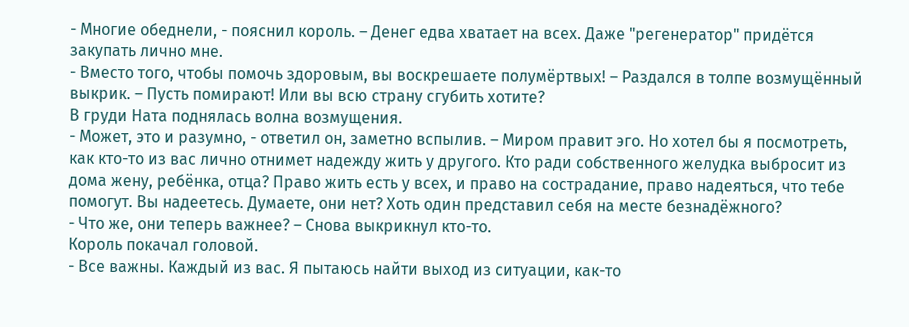- Многие обеднели, - пояснил король. – Денег едва хватает на всех. Даже "регенератор" придётся закупать лично мне.
- Вместо того, чтобы помочь здоровым, вы воскрешаете полумёртвых! – Раздался в толпе возмущённый выкрик. – Пусть помирают! Или вы всю страну сгубить хотите?
В груди Ната поднялась волна возмущения.
- Может, это и разумно, - ответил он, заметно вспылив. – Миром правит эго. Но хотел бы я посмотреть, как кто-то из вас лично отнимет надежду жить у другого. Кто ради собственного желудка выбросит из дома жену, ребёнка, отца? Право жить есть у всех, и право на сострадание, право надеяться, что тебе помогут. Вы надеетесь. Думаете, они нет? Хоть один представил себя на месте безнадёжного?
- Что же, они теперь важнее? – Снова выкрикнул кто-то.
Король покачал головой.
- Все важны. Каждый из вас. Я пытаюсь найти выход из ситуации, как-то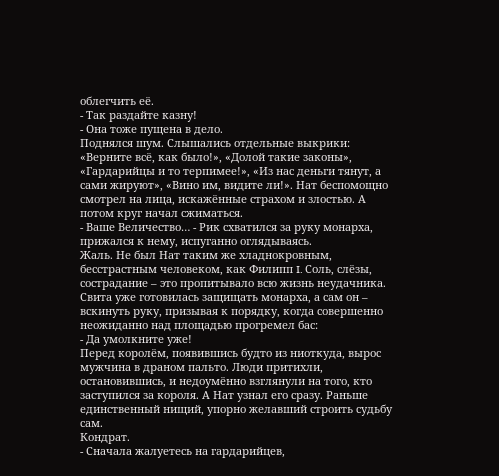облегчить её.
- Так раздайте казну!
- Она тоже пущена в дело.
Поднялся шум. Слышались отдельные выкрики: «Верните всё, как было!», «Долой такие законы», «Гардарийцы и то терпимее!», «Из нас деньги тянут, а сами жируют», «Вино им, видите ли!». Нат беспомощно смотрел на лица, искажённые страхом и злостью. А потом круг начал сжиматься.
- Ваше Величество… - Рик схватился за руку монарха, прижался к нему, испуганно оглядываясь.
Жаль. Не был Нат таким же хладнокровным, бесстрастным человеком, как Филипп I. Соль, слёзы, сострадание – это пропитывало всю жизнь неудачника.
Свита уже готовилась защищать монарха, а сам он – вскинуть руку, призывая к порядку, когда совершенно неожиданно над площадью прогремел бас:
- Да умолкните уже!
Перед королём, появившись будто из ниоткуда, вырос мужчина в драном пальто. Люди притихли, остановившись, и недоумённо взглянули на того, кто заступился за короля. А Нат узнал его сразу. Раньше единственный нищий, упорно желавший строить судьбу сам.
Кондрат.
- Сначала жалуетесь на гардарийцев,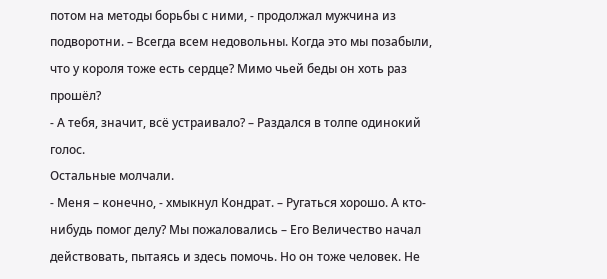потом на методы борьбы с ними, - продолжал мужчина из подворотни. – Всегда всем недовольны. Когда это мы позабыли, что у короля тоже есть сердце? Мимо чьей беды он хоть раз прошёл?
- А тебя, значит, всё устраивало? – Раздался в толпе одинокий голос.
Остальные молчали.
- Меня – конечно, - хмыкнул Кондрат. – Ругаться хорошо. А кто-нибудь помог делу? Мы пожаловались – Его Величество начал действовать, пытаясь и здесь помочь. Но он тоже человек. Не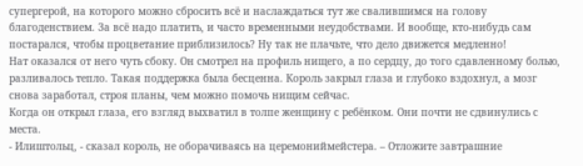супергерой, на которого можно сбросить всё и наслаждаться тут же свалившимся на голову благоденствием. За всё надо платить, и часто временными неудобствами. И вообще, кто-нибудь сам постарался, чтобы процветание приблизилось? Ну так не плачьте, что дело движется медленно!
Нат оказался от него чуть сбоку. Он смотрел на профиль нищего, а по сердцу, до того сдавленному болью, разливалось тепло. Такая поддержка была бесценна. Король закрыл глаза и глубоко вздохнул, а мозг снова заработал, строя планы, чем можно помочь нищим сейчас.
Когда он открыл глаза, его взгляд выхватил в толпе женщину с ребёнком. Они почти не сдвинулись с места.
- Илиштольц, - сказал король, не оборачиваясь на церемониймейстера. – Отложите завтрашние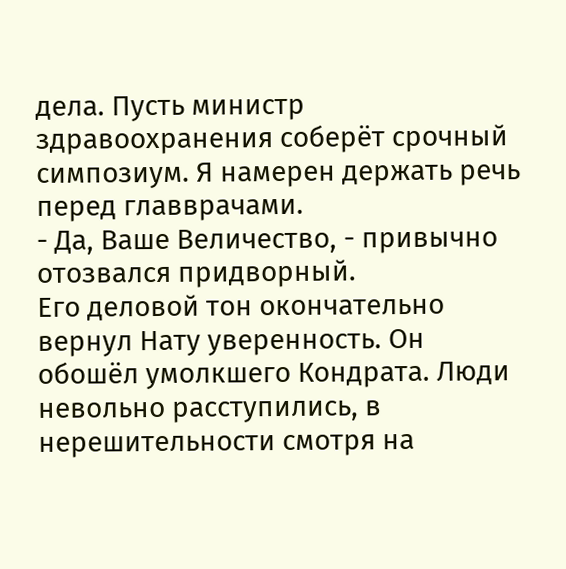дела. Пусть министр здравоохранения соберёт срочный симпозиум. Я намерен держать речь перед главврачами.
- Да, Ваше Величество, - привычно отозвался придворный.
Его деловой тон окончательно вернул Нату уверенность. Он обошёл умолкшего Кондрата. Люди невольно расступились, в нерешительности смотря на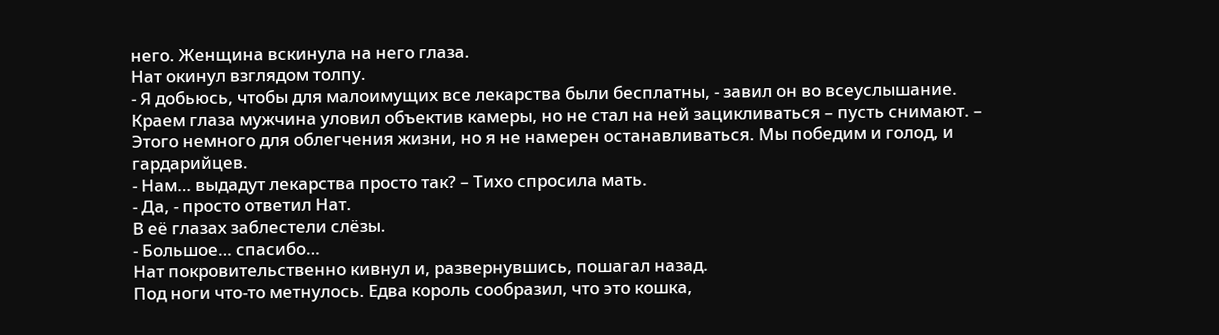него. Женщина вскинула на него глаза.
Нат окинул взглядом толпу.
- Я добьюсь, чтобы для малоимущих все лекарства были бесплатны, - завил он во всеуслышание. Краем глаза мужчина уловил объектив камеры, но не стал на ней зацикливаться – пусть снимают. – Этого немного для облегчения жизни, но я не намерен останавливаться. Мы победим и голод, и гардарийцев.
- Нам… выдадут лекарства просто так? – Тихо спросила мать.
- Да, - просто ответил Нат.
В её глазах заблестели слёзы.
- Большое… спасибо…
Нат покровительственно кивнул и, развернувшись, пошагал назад.
Под ноги что-то метнулось. Едва король сообразил, что это кошка,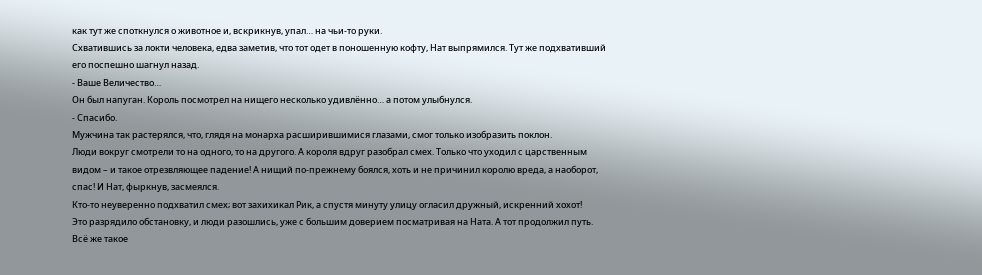как тут же споткнулся о животное и, вскрикнув, упал… на чьи-то руки.
Схватившись за локти человека, едва заметив, что тот одет в поношенную кофту, Нат выпрямился. Тут же подхвативший его поспешно шагнул назад.
- Ваше Величество…
Он был напуган. Король посмотрел на нищего несколько удивлённо… а потом улыбнулся.
- Спасибо.
Мужчина так растерялся, что, глядя на монарха расширившимися глазами, смог только изобразить поклон.
Люди вокруг смотрели то на одного, то на другого. А короля вдруг разобрал смех. Только что уходил с царственным видом – и такое отрезвляющее падение! А нищий по-прежнему боялся, хоть и не причинил королю вреда, а наоборот, спас! И Нат, фыркнув, засмеялся.
Кто-то неуверенно подхватил смех; вот захихикал Рик, а спустя минуту улицу огласил дружный, искренний хохот!
Это разрядило обстановку, и люди разошлись, уже с большим доверием посматривая на Ната. А тот продолжил путь.
Всё же такое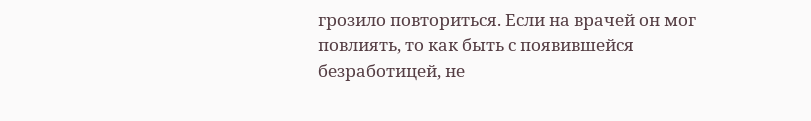грозило повториться. Если на врачей он мог повлиять, то как быть с появившейся безработицей, не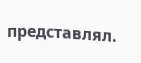представлял.